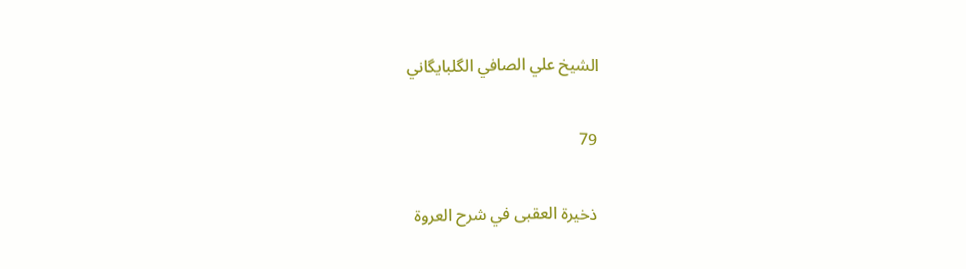الشيخ علي الصافي الگلبايگاني

79

ذخيرة العقبى في شرح العروة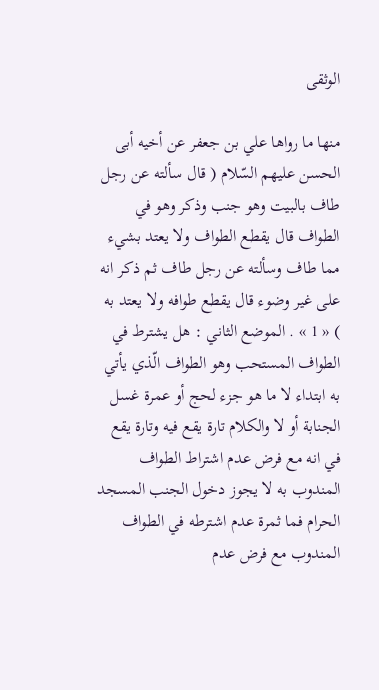الوثقى

منها ما رواها علي بن جعفر عن أخيه أبى الحسن عليهم السّلام ( قال سألته عن رجل طاف بالبيت وهو جنب وذكر وهو في الطواف قال يقطع الطواف ولا يعتد بشيء مما طاف وسألته عن رجل طاف ثم ذكر انه على غير وضوء قال يقطع طوافه ولا يعتد به ) « 1 » . الموضع الثاني : هل يشترط في الطواف المستحب وهو الطواف الّذي يأتي به ابتداء لا ما هو جزء لحج أو عمرة غسل الجنابة أو لا والكلام تارة يقع فيه وتارة يقع في انه مع فرض عدم اشتراط الطواف المندوب به لا يجوز دخول الجنب المسجد الحرام فما ثمرة عدم اشترطه في الطواف المندوب مع فرض عدم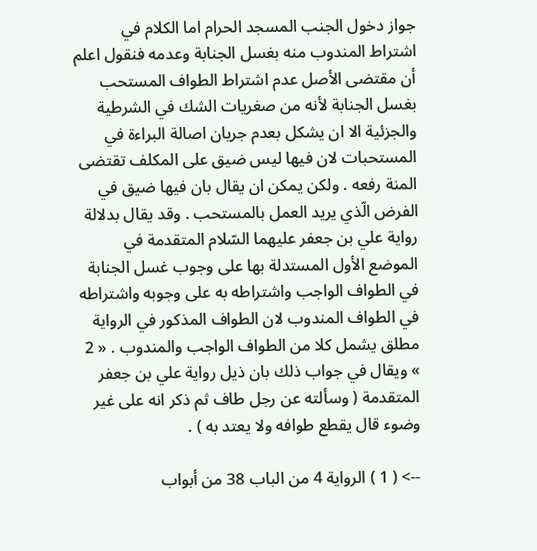جواز دخول الجنب المسجد الحرام اما الكلام في اشتراط المندوب منه بغسل الجنابة وعدمه فنقول اعلم أن مقتضى الأصل عدم اشتراط الطواف المستحب بغسل الجنابة لأنه من صغريات الشك في الشرطية والجزئية الا ان يشكل بعدم جريان اصالة البراءة في المستحبات لان فيها ليس ضيق على المكلف تقتضى المنة رفعه . ولكن يمكن ان يقال بان فيها ضيق في الفرض الّذي يريد العمل بالمستحب . وقد يقال بدلالة رواية علي بن جعفر عليهما السّلام المتقدمة في الموضع الأول المستدلة بها على وجوب غسل الجنابة في الطواف الواجب واشتراطه به على وجوبه واشتراطه في الطواف المندوب لان الطواف المذكور في الرواية مطلق يشمل كلا من الطواف الواجب والمندوب . « 2 » ويقال في جواب ذلك بان ذيل رواية علي بن جعفر المتقدمة ( وسألته عن رجل طاف ثم ذكر انه على غير وضوء قال يقطع طوافه ولا يعتد به ) .

--> ( 1 ) الرواية 4 من الباب 38 من أبواب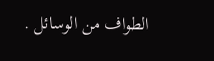الطواف من الوسائل .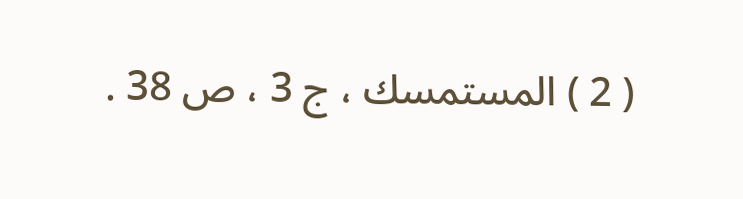( 2 ) المستمسك ، ج 3 ، ص 38 .